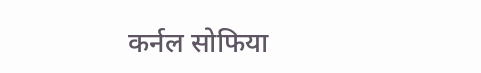कर्नल सोफिया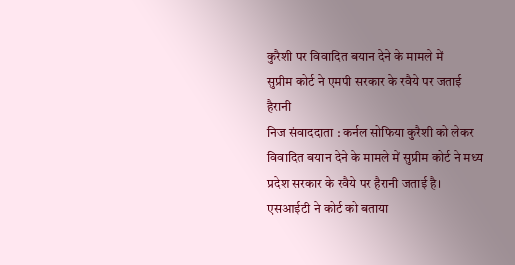कुरैशी पर विवादित बयान देने के मामले में
सुप्रीम कोर्ट ने एमपी सरकार के रवैये पर जताई हैरानी
निज संवाददाता : कर्नल सोफिया कुरैशी को लेकर विवादित बयान देने के मामले में सुप्रीम कोर्ट ने मध्य प्रदेश सरकार के रवैये पर हैरानी जताई है। एसआईटी ने कोर्ट को बताया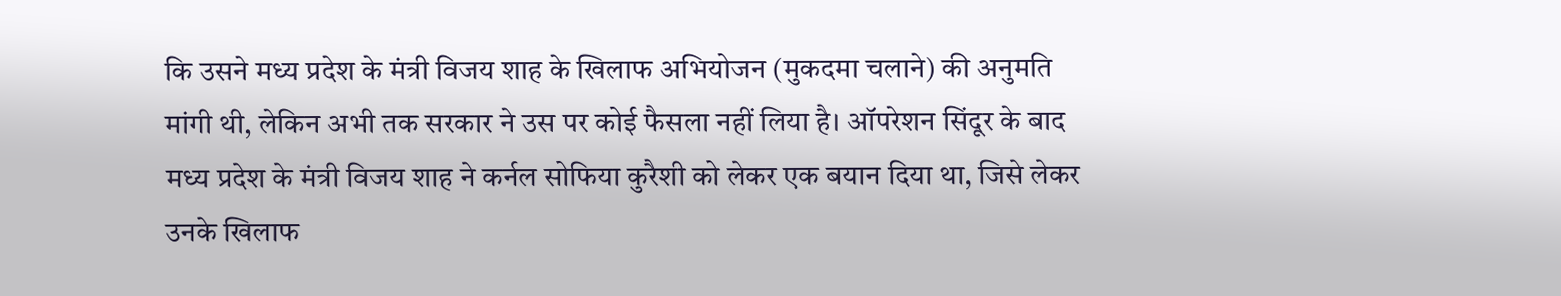कि उसने मध्य प्रदेश के मंत्री विजय शाह के खिलाफ अभियोजन (मुकदमा चलाने) की अनुमति मांगी थी, लेकिन अभी तक सरकार ने उस पर कोई फैसला नहीं लिया है। ऑपरेशन सिंदूर के बाद मध्य प्रदेश के मंत्री विजय शाह ने कर्नल सोफिया कुरैशी को लेकर एक बयान दिया था, जिसे लेकर उनके खिलाफ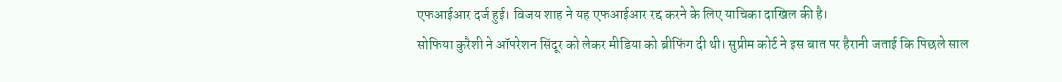एफआईआर दर्ज हुई। विजय शाह ने यह एफआईआर रद्द करने के लिए याचिका दाखिल की है।
सोफिया कुरैशी ने ऑपरेशन सिंदूर को लेकर मीडिया को ब्रीफिंग दी थी। सुप्रीम कोर्ट ने इस बात पर हैरानी जताई कि पिछले साल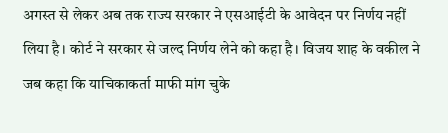अगस्त से लेकर अब तक राज्य सरकार ने एसआईटी के आवेदन पर निर्णय नहीं लिया है। कोर्ट ने सरकार से जल्द निर्णय लेने को कहा है। विजय शाह के वकील ने जब कहा कि याचिकाकर्ता माफी मांग चुके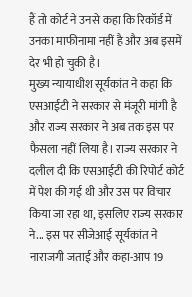हैं तो कोर्ट ने उनसे कहा कि रिकॉर्ड में उनका माफीनामा नहीं है और अब इसमें देर भी हो चुकी है।
मुख्य न्यायाधीश सूर्यकांत ने कहा कि एसआईटी ने सरकार से मंजूरी मांगी है और राज्य सरकार ने अब तक इस पर फैसला नहीं लिया है। राज्य सरकार ने दलील दी कि एसआईटी की रिपोर्ट कोर्ट में पेश की गई थी और उस पर विचार किया जा रहा था, इसलिए राज्य सरकार ने... इस पर सीजेआई सूर्यकांत ने नाराजगी जताई और कहा-आप 19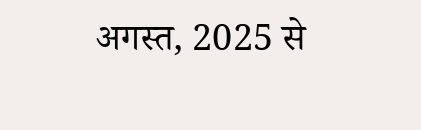अगस्त, 2025 से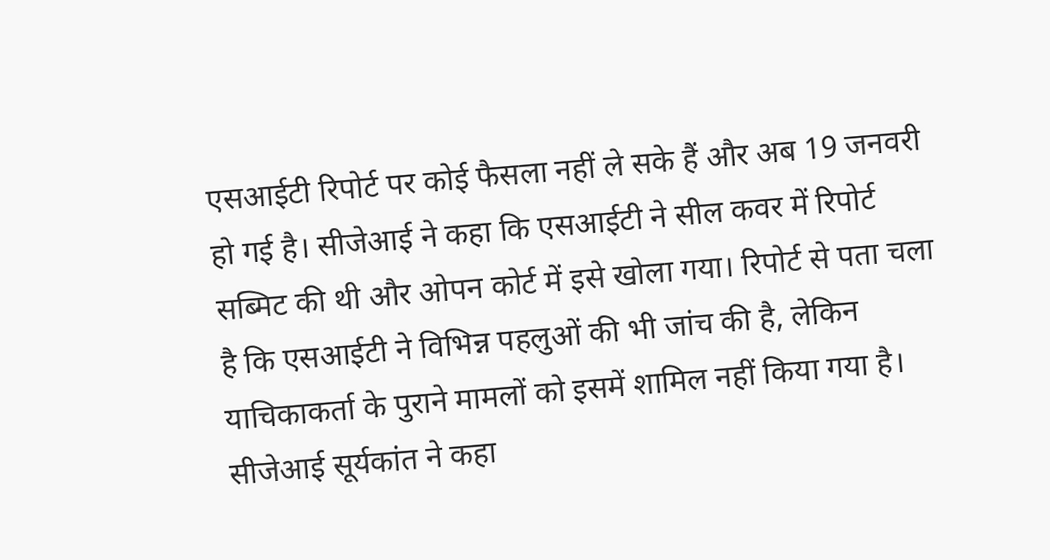एसआईटी रिपोर्ट पर कोई फैसला नहीं ले सके हैं और अब 19 जनवरी हो गई है। सीजेआई ने कहा कि एसआईटी ने सील कवर में रिपोर्ट सब्मिट की थी और ओपन कोर्ट में इसे खोला गया। रिपोर्ट से पता चला है कि एसआईटी ने विभिन्न पहलुओं की भी जांच की है, लेकिन याचिकाकर्ता के पुराने मामलों को इसमें शामिल नहीं किया गया है।
सीजेआई सूर्यकांत ने कहा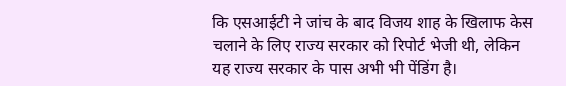कि एसआईटी ने जांच के बाद विजय शाह के खिलाफ केस चलाने के लिए राज्य सरकार को रिपोर्ट भेजी थी, लेकिन यह राज्य सरकार के पास अभी भी पेंडिंग है।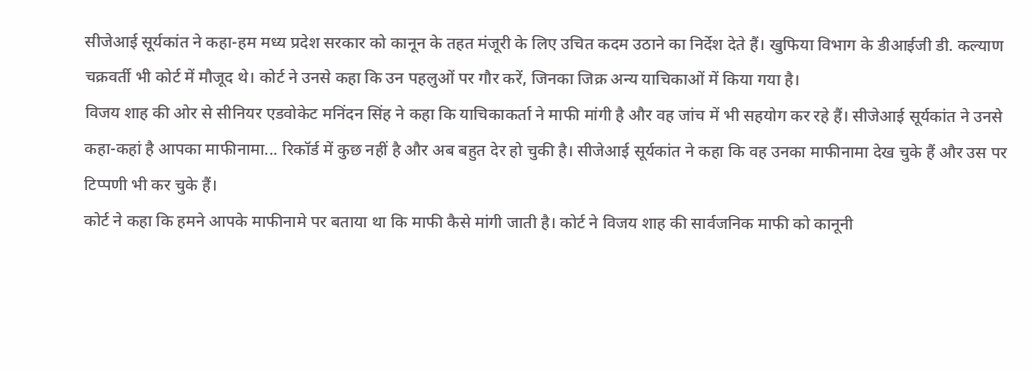सीजेआई सूर्यकांत ने कहा-हम मध्य प्रदेश सरकार को कानून के तहत मंजूरी के लिए उचित कदम उठाने का निर्देश देते हैं। खुफिया विभाग के डीआईजी डी. कल्याण चक्रवर्ती भी कोर्ट में मौजूद थे। कोर्ट ने उनसे कहा कि उन पहलुओं पर गौर करें, जिनका जिक्र अन्य याचिकाओं में किया गया है।
विजय शाह की ओर से सीनियर एडवोकेट मनिंदन सिंह ने कहा कि याचिकाकर्ता ने माफी मांगी है और वह जांच में भी सहयोग कर रहे हैं। सीजेआई सूर्यकांत ने उनसे कहा-कहां है आपका माफीनामा... रिकॉर्ड में कुछ नहीं है और अब बहुत देर हो चुकी है। सीजेआई सूर्यकांत ने कहा कि वह उनका माफीनामा देख चुके हैं और उस पर टिप्पणी भी कर चुके हैं।
कोर्ट ने कहा कि हमने आपके माफीनामे पर बताया था कि माफी कैसे मांगी जाती है। कोर्ट ने विजय शाह की सार्वजनिक माफी को कानूनी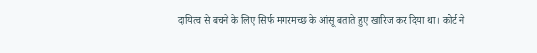दायित्व से बचने के लिए सिर्फ मगरमच्छ के आंसू बताते हुए खारिज कर दिया था। कोर्ट ने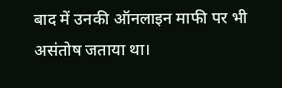बाद में उनकी ऑनलाइन माफी पर भी असंतोष जताया था।